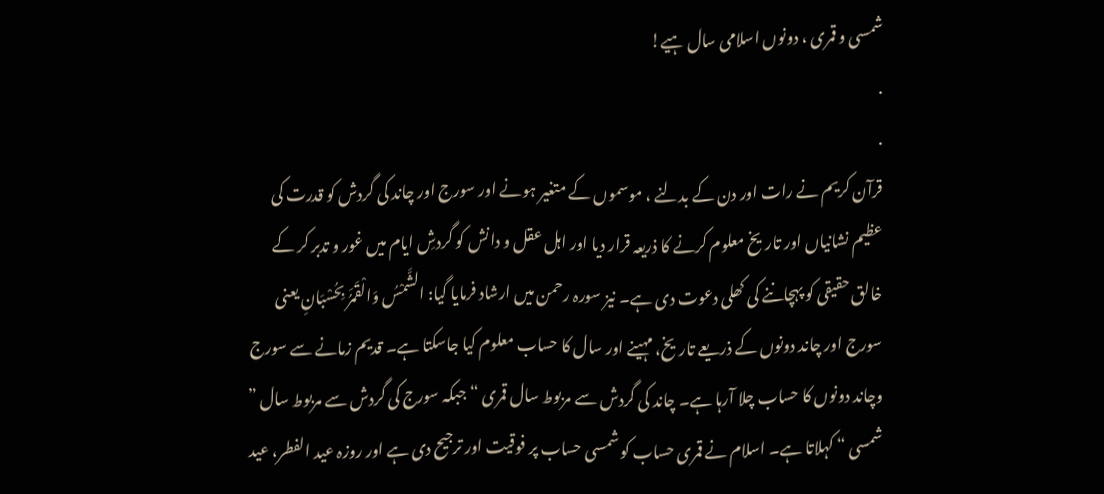شمسی و قمری ، دونوں اسلامی سال ہیے!
.
.
قرآن کریم نے رات اور دن کے بدلنے ، موسموں کے متغیر ہونے اور سورج اور چاند کی گردش کو قدرت کی عظیم نشانیاں اور تاریخ معلوم کرنے کا ذریعہ قرار دیا اور اہل عقل و دانش کو گردشِ ایام میں غور و تدبر کر کے خالق حقیقی کو پہچاننے کی کھلی دعوت دی ہے۔ نیز سورہ رحمن میں ارشاد فرمایا گیا: الشَّمْسُ وَالْقَمَرُ بِحُسْبَانِ یعنی سورج اور چاند دونوں کے ذریعے تاریخ، مہینے اور سال کا حساب معلوم کیا جاسکتا ہے۔ قدیم زمانے سے سورج وچاند دونوں کا حساب چلا آرہا ہے۔ چاند کی گردش سے مربوط سال قمری “ جبکہ سورج کی گردش سے مربوط سال ” شمسی “ کہلاتا ہے۔ اسلام نے قمری حساب کو شمسی حساب پر فوقیت اور ترجیح دی ہے اور روزہ عید الفطر، عید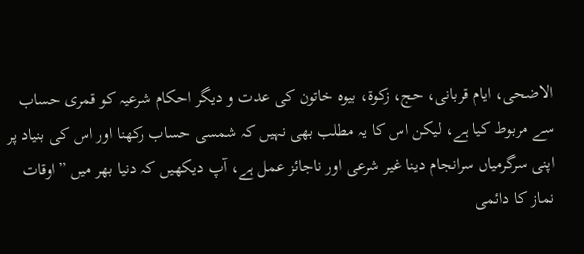الاضحی، ایام قربانی، حج، زکوۃ، بیوہ خاتون کی عدت و دیگر احکام شرعیہ کو قمری حساب سے مربوط کیا ہے، لیکن اس کا یہ مطلب بھی نہیں کہ شمسی حساب رکھنا اور اس کی بنیاد پر اپنی سرگرمیاں سرانجام دینا غیر شرعی اور ناجائز عمل ہے، آپ دیکھیں کہ دنیا بھر میں ”اوقات نماز کا دائمی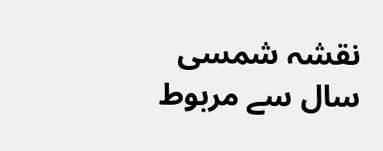نقشہ شمسی سال سے مربوط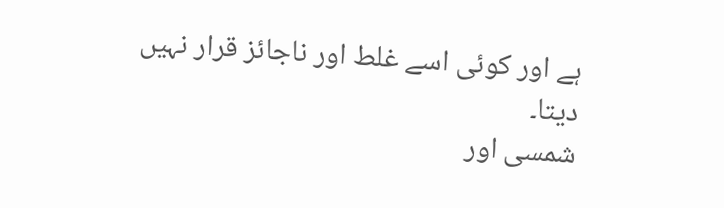ہے اور کوئی اسے غلط اور ناجائز قرار نہیں دیتا۔
شمسی اور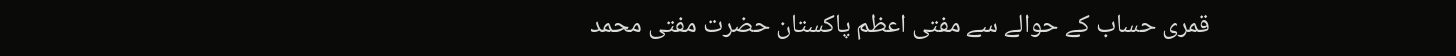قمری حساب کے حوالے سے مفتی اعظم پاکستان حضرت مفتی محمد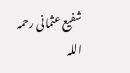شفیع عثمانی رحمہ اللہ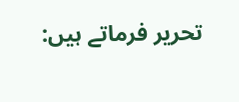تحریر فرماتے ہیں: